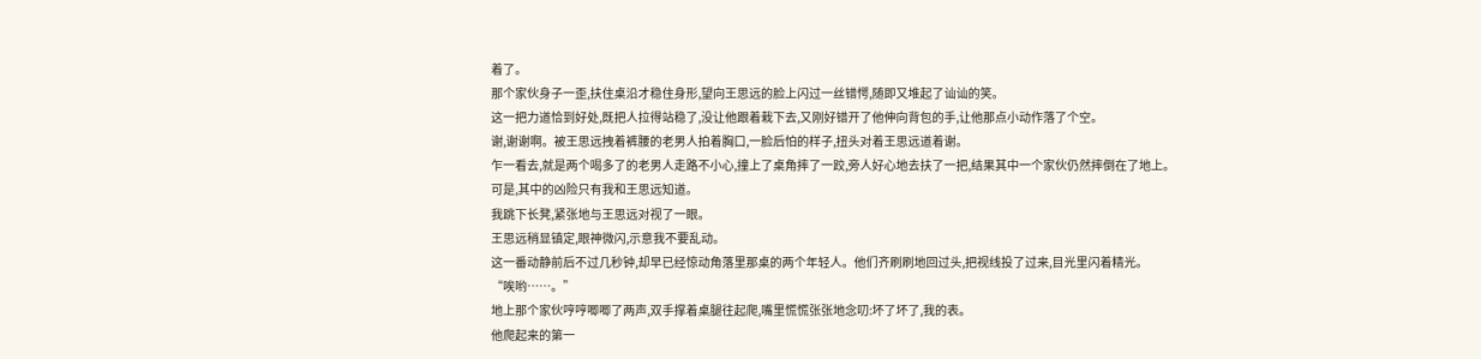着了。
那个家伙身子一歪,扶住桌沿才稳住身形,望向王思远的脸上闪过一丝错愕,随即又堆起了讪讪的笑。
这一把力道恰到好处,既把人拉得站稳了,没让他跟着栽下去,又刚好错开了他伸向背包的手,让他那点小动作落了个空。
谢,谢谢啊。被王思远拽着裤腰的老男人拍着胸口,一脸后怕的样子,扭头对着王思远道着谢。
乍一看去,就是两个喝多了的老男人走路不小心,撞上了桌角摔了一跤,旁人好心地去扶了一把,结果其中一个家伙仍然摔倒在了地上。
可是,其中的凶险只有我和王思远知道。
我跳下长凳,紧张地与王思远对视了一眼。
王思远稍显镇定,眼神微闪,示意我不要乱动。
这一番动静前后不过几秒钟,却早已经惊动角落里那桌的两个年轻人。他们齐刷刷地回过头,把视线投了过来,目光里闪着精光。
“唉哟……。”
地上那个家伙哼哼唧唧了两声,双手撑着桌腿往起爬,嘴里慌慌张张地念叨:坏了坏了,我的表。
他爬起来的第一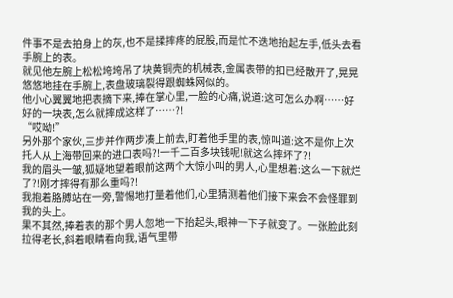件事不是去拍身上的灰,也不是揉摔疼的屁股,而是忙不迭地抬起左手,低头去看手腕上的表。
就见他左腕上松松垮垮吊了块黄铜壳的机械表,金属表带的扣已经散开了,晃晃悠悠地挂在手腕上,表盘玻璃裂得跟蜘蛛网似的。
他小心翼翼地把表摘下来,捧在掌心里,一脸的心痛,说道:这可怎么办啊……好好的一块表,怎么就摔成这样了……?!
“哎呦!”
另外那个家伙,三步并作两步凑上前去,盯着他手里的表,惊叫道:这不是你上次托人从上海带回来的进口表吗?!一千二百多块钱呢!就这么摔坏了?!
我的眉头一皱,狐疑地望着眼前这两个大惊小叫的男人,心里想着:这么一下就烂了?!刚才摔得有那么重吗?!
我抱着胳膊站在一旁,警惕地打量着他们,心里猜测着他们接下来会不会怪罪到我的头上。
果不其然,捧着表的那个男人忽地一下抬起头,眼神一下子就变了。一张脸此刻拉得老长,斜着眼睛看向我,语气里带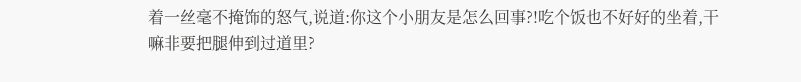着一丝毫不掩饰的怒气,说道:你这个小朋友是怎么回事?!吃个饭也不好好的坐着,干嘛非要把腿伸到过道里?